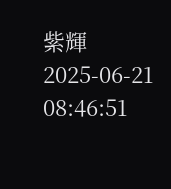紫輝
2025-06-21 08:46:51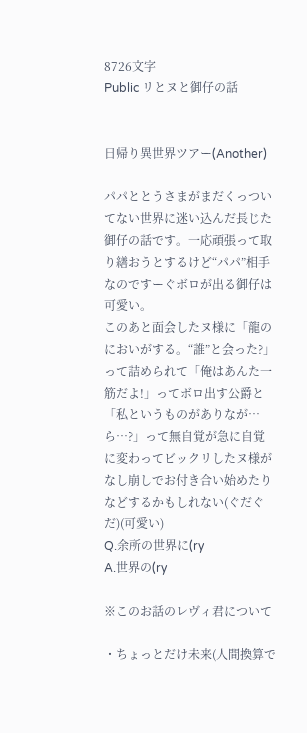8726文字
Public リとヌと御仔の話


日帰り異世界ツアー(Another)

パパととうさまがまだくっついてない世界に迷い込んだ長じた御仔の話です。一応頑張って取り繕おうとするけど“パパ”相手なのですーぐボロが出る御仔は可愛い。
このあと面会したヌ様に「龍のにおいがする。“誰”と会った?」って詰められて「俺はあんた一筋だよ!」ってボロ出す公爵と「私というものがありなが…ら…?」って無自覚が急に自覚に変わってビックリしたヌ様がなし崩しでお付き合い始めたりなどするかもしれない(ぐだぐだ)(可愛い)
Q.余所の世界に(ry
A.世界の(ry

※このお話のレヴィ君について

・ちょっとだけ未来(人間換算で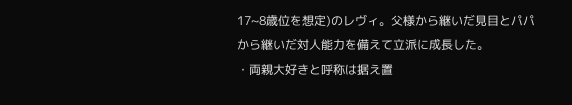17~8歳位を想定)のレヴィ。父様から継いだ見目とパパから継いだ対人能力を備えて立派に成長した。
・両親大好きと呼称は据え置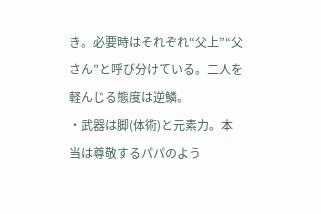き。必要時はそれぞれ“父上”“父さん”と呼び分けている。二人を軽んじる態度は逆鱗。
・武器は脚(体術)と元素力。本当は尊敬するパパのよう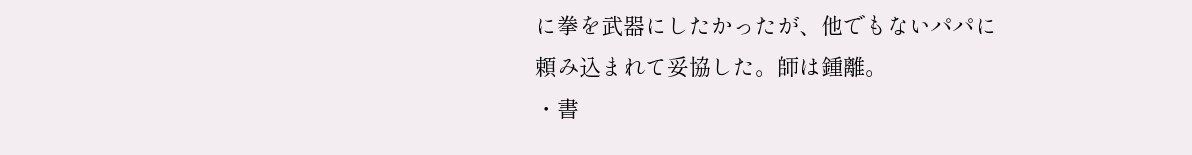に拳を武器にしたかったが、他でもないパパに頼み込まれて妥協した。師は鍾離。
・書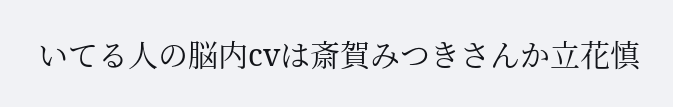いてる人の脳内cvは斎賀みつきさんか立花慎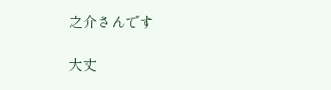之介さんです

大丈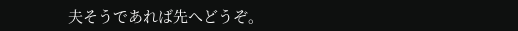夫そうであれば先へどうぞ。